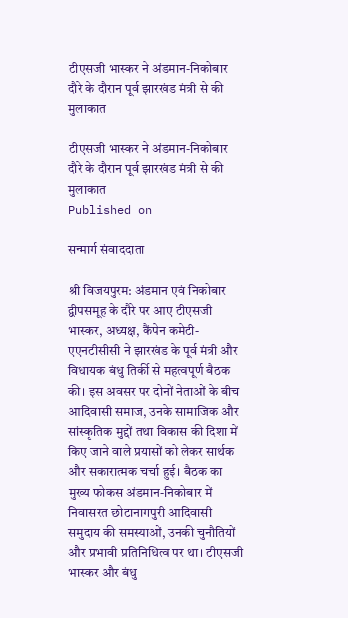टीएसजी भास्कर ने अंडमान-निकोबार दौरे के दौरान पूर्व झारखंड मंत्री से की मुलाकात

टीएसजी भास्कर ने अंडमान-निकोबार दौरे के दौरान पूर्व झारखंड मंत्री से की मुलाकात
Published on

सन्मार्ग संवाददाता

श्री विजयपुरम: अंडमान एवं निकोबार द्वीपसमूह के दौरे पर आए टीएसजी भास्कर, अध्यक्ष, कैंपेन कमेटी-एएनटीसीसी ने झारखंड के पूर्व मंत्री और विधायक बंधु तिर्की से महत्वपूर्ण बैठक की। इस अवसर पर दोनों नेताओं के बीच आदिवासी समाज, उनके सामाजिक और सांस्कृतिक मुद्दों तथा विकास की दिशा में किए जाने वाले प्रयासों को लेकर सार्थक और सकारात्मक चर्चा हुई। बैठक का मुख्य फोकस अंडमान-निकोबार में निवासरत छोटानागपुरी आदिवासी समुदाय की समस्याओं, उनकी चुनौतियों और प्रभावी प्रतिनिधित्व पर था। टीएसजी भास्कर और बंधु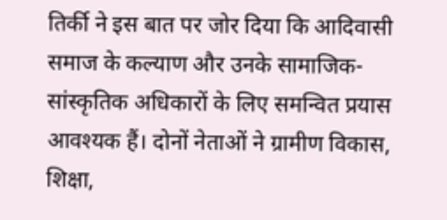तिर्की ने इस बात पर जोर दिया कि आदिवासी समाज के कल्याण और उनके सामाजिक-सांस्कृतिक अधिकारों के लिए समन्वित प्रयास आवश्यक हैं। दोनों नेताओं ने ग्रामीण विकास, शिक्षा,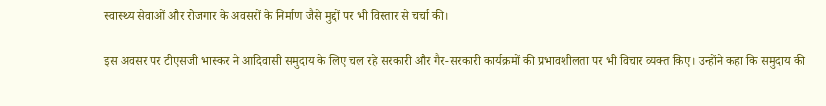स्वास्थ्य सेवाओं और रोजगार के अवसरों के निर्माण जैसे मुद्दों पर भी विस्तार से चर्चा की।

इस अवसर पर टीएसजी भास्कर ने आदिवासी समुदाय के लिए चल रहे सरकारी और गैर-सरकारी कार्यक्रमों की प्रभावशीलता पर भी विचार व्यक्त किए। उन्होंने कहा कि समुदाय की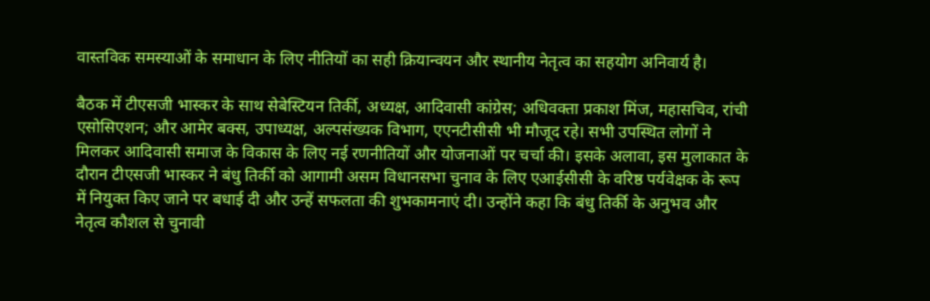वास्तविक समस्याओं के समाधान के लिए नीतियों का सही क्रियान्वयन और स्थानीय नेतृत्व का सहयोग अनिवार्य है।

बैठक में टीएसजी भास्कर के साथ सेबेस्टियन तिर्की, अध्यक्ष, आदिवासी कांग्रेस; अधिवक्ता प्रकाश मिंज, महासचिव, रांची एसोसिएशन; और आमेर बक्स, उपाध्यक्ष, अल्पसंख्यक विभाग, एएनटीसीसी भी मौजूद रहे। सभी उपस्थित लोगों ने मिलकर आदिवासी समाज के विकास के लिए नई रणनीतियों और योजनाओं पर चर्चा की। इसके अलावा, इस मुलाकात के दौरान टीएसजी भास्कर ने बंधु तिर्की को आगामी असम विधानसभा चुनाव के लिए एआईसीसी के वरिष्ठ पर्यवेक्षक के रूप में नियुक्त किए जाने पर बधाई दी और उन्हें सफलता की शुभकामनाएं दी। उन्होंने कहा कि बंधु तिर्की के अनुभव और नेतृत्व कौशल से चुनावी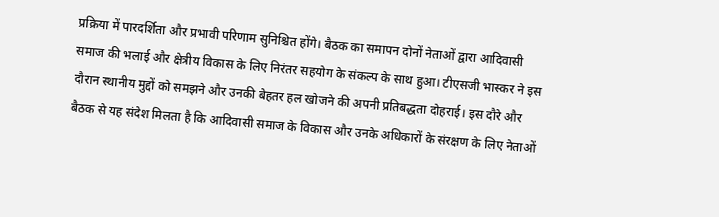प्रक्रिया में पारदर्शिता और प्रभावी परिणाम सुनिश्चित होंगे। बैठक का समापन दोनों नेताओं द्वारा आदिवासी समाज की भलाई और क्षेत्रीय विकास के लिए निरंतर सहयोग के संकल्प के साथ हुआ। टीएसजी भास्कर ने इस दौरान स्थानीय मुद्दों को समझने और उनकी बेहतर हल खोजने की अपनी प्रतिबद्धता दोहराई। इस दौरे और बैठक से यह संदेश मिलता है कि आदिवासी समाज के विकास और उनके अधिकारों के संरक्षण के लिए नेताओं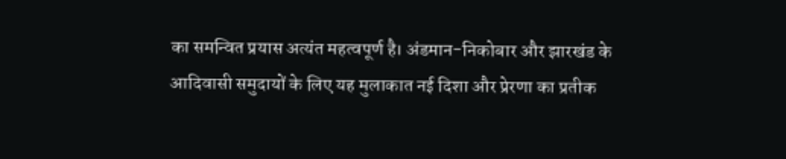का समन्वित प्रयास अत्यंत महत्वपूर्ण है। अंडमान-निकोबार और झारखंड के आदिवासी समुदायों के लिए यह मुलाकात नई दिशा और प्रेरणा का प्रतीक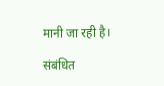मानी जा रही है।

संबंधित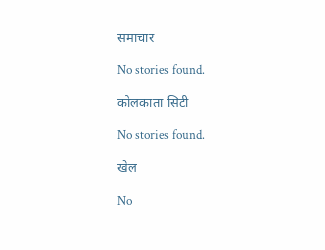समाचार

No stories found.

कोलकाता सिटी

No stories found.

खेल

No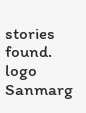stories found.
logo
Sanmarg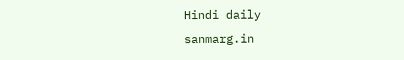Hindi daily
sanmarg.in